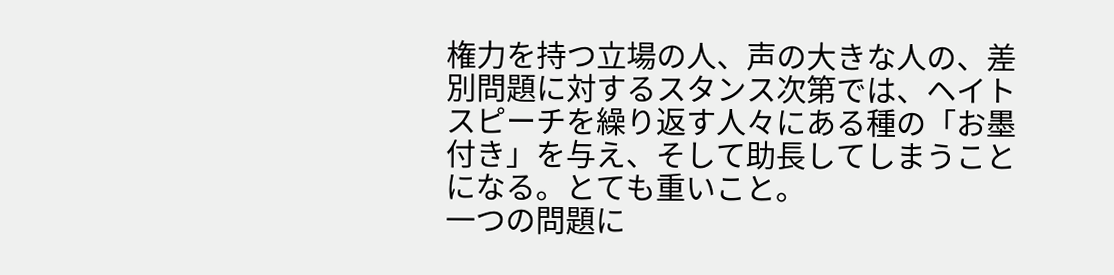権力を持つ立場の人、声の大きな人の、差別問題に対するスタンス次第では、ヘイトスピーチを繰り返す人々にある種の「お墨付き」を与え、そして助長してしまうことになる。とても重いこと。
一つの問題に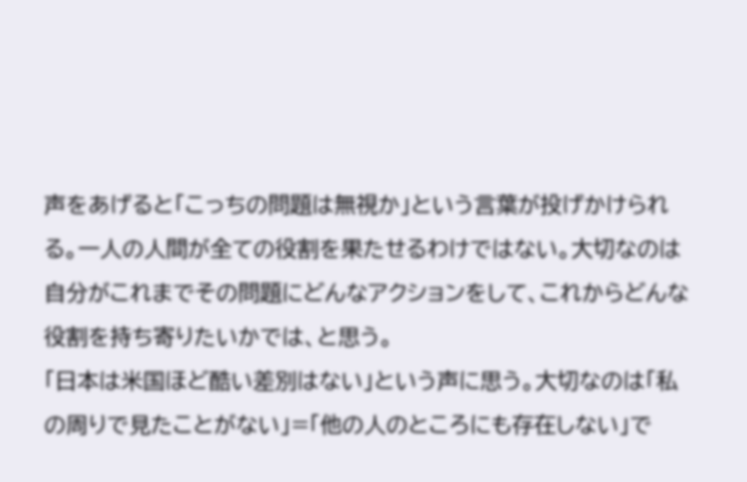声をあげると「こっちの問題は無視か」という言葉が投げかけられる。一人の人間が全ての役割を果たせるわけではない。大切なのは自分がこれまでその問題にどんなアクションをして、これからどんな役割を持ち寄りたいかでは、と思う。
「日本は米国ほど酷い差別はない」という声に思う。大切なのは「私の周りで見たことがない」=「他の人のところにも存在しない」で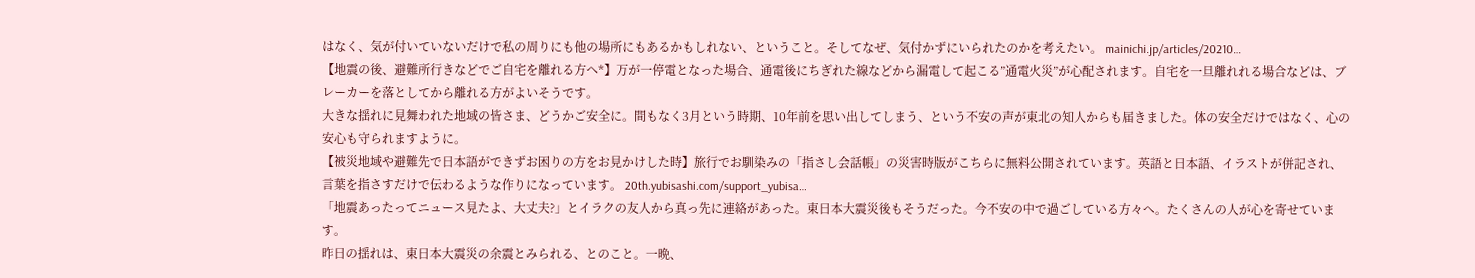はなく、気が付いていないだけで私の周りにも他の場所にもあるかもしれない、ということ。そしてなぜ、気付かずにいられたのかを考えたい。 mainichi.jp/articles/20210…
【地震の後、避難所行きなどでご自宅を離れる方へ*】万が一停電となった場合、通電後にちぎれた線などから漏電して起こる”通電火災”が心配されます。自宅を一旦離れれる場合などは、ブレーカーを落としてから離れる方がよいそうです。
大きな揺れに見舞われた地域の皆さま、どうかご安全に。間もなく3月という時期、10年前を思い出してしまう、という不安の声が東北の知人からも届きました。体の安全だけではなく、心の安心も守られますように。
【被災地域や避難先で日本語ができずお困りの方をお見かけした時】旅行でお馴染みの「指さし会話帳」の災害時版がこちらに無料公開されています。英語と日本語、イラストが併記され、言葉を指さすだけで伝わるような作りになっています。 20th.yubisashi.com/support_yubisa…
「地震あったってニュース見たよ、大丈夫?」とイラクの友人から真っ先に連絡があった。東日本大震災後もそうだった。今不安の中で過ごしている方々へ。たくさんの人が心を寄せています。
昨日の揺れは、東日本大震災の余震とみられる、とのこと。一晩、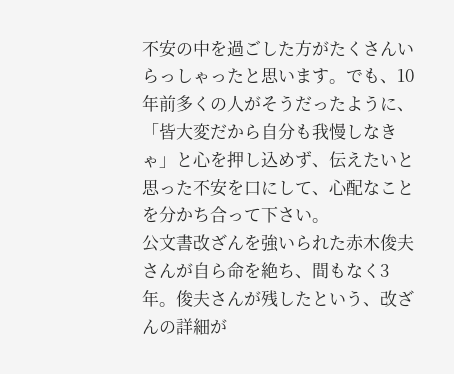不安の中を過ごした方がたくさんいらっしゃったと思います。でも、10年前多くの人がそうだったように、「皆大変だから自分も我慢しなきゃ」と心を押し込めず、伝えたいと思った不安を口にして、心配なことを分かち合って下さい。
公文書改ざんを強いられた赤木俊夫さんが自ら命を絶ち、間もなく3年。俊夫さんが残したという、改ざんの詳細が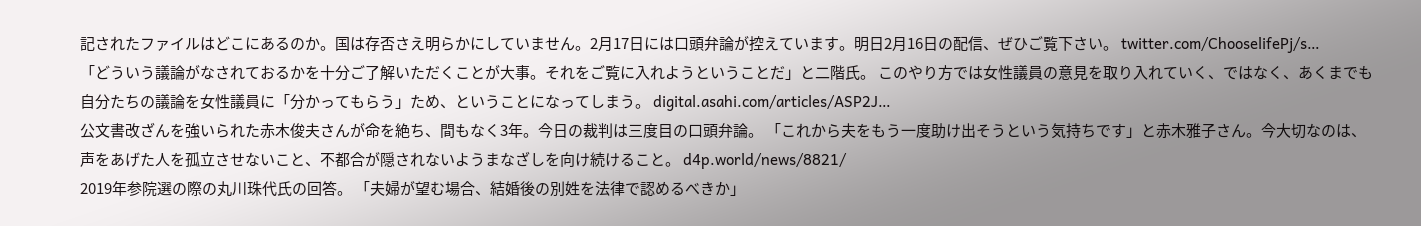記されたファイルはどこにあるのか。国は存否さえ明らかにしていません。2月17日には口頭弁論が控えています。明日2月16日の配信、ぜひご覧下さい。 twitter.com/ChooselifePj/s…
「どういう議論がなされておるかを十分ご了解いただくことが大事。それをご覧に入れようということだ」と二階氏。 このやり方では女性議員の意見を取り入れていく、ではなく、あくまでも自分たちの議論を女性議員に「分かってもらう」ため、ということになってしまう。 digital.asahi.com/articles/ASP2J…
公文書改ざんを強いられた赤木俊夫さんが命を絶ち、間もなく3年。今日の裁判は三度目の口頭弁論。 「これから夫をもう一度助け出そうという気持ちです」と赤木雅子さん。今大切なのは、声をあげた人を孤立させないこと、不都合が隠されないようまなざしを向け続けること。 d4p.world/news/8821/
2019年参院選の際の丸川珠代氏の回答。 「夫婦が望む場合、結婚後の別姓を法律で認めるべきか」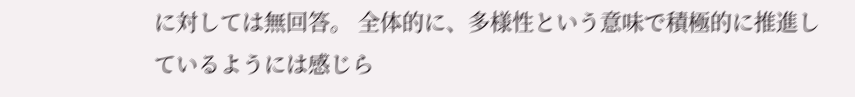に対しては無回答。 全体的に、多様性という意味で積極的に推進しているようには感じら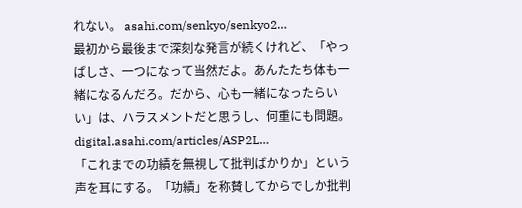れない。 asahi.com/senkyo/senkyo2…
最初から最後まで深刻な発言が続くけれど、「やっぱしさ、一つになって当然だよ。あんたたち体も一緒になるんだろ。だから、心も一緒になったらいい」は、ハラスメントだと思うし、何重にも問題。 digital.asahi.com/articles/ASP2L…
「これまでの功績を無視して批判ばかりか」という声を耳にする。「功績」を称賛してからでしか批判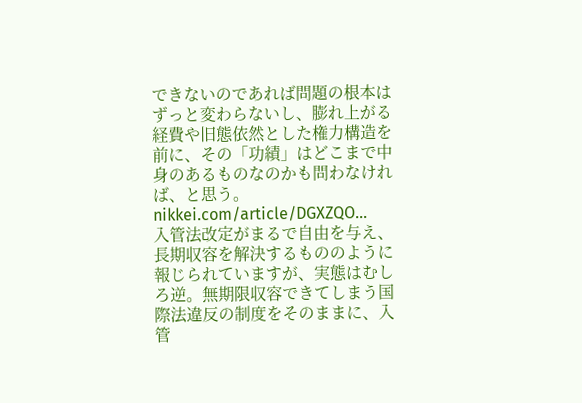できないのであれば問題の根本はずっと変わらないし、膨れ上がる経費や旧態依然とした権力構造を前に、その「功績」はどこまで中身のあるものなのかも問わなければ、と思う。 nikkei.com/article/DGXZQO…
入管法改定がまるで自由を与え、長期収容を解決するもののように報じられていますが、実態はむしろ逆。無期限収容できてしまう国際法違反の制度をそのままに、入管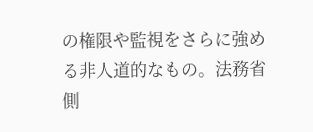の権限や監視をさらに強める非人道的なもの。法務省側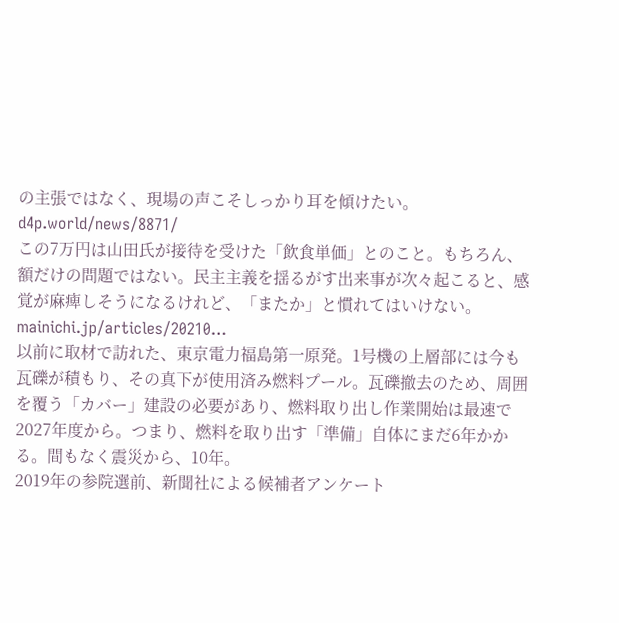の主張ではなく、現場の声こそしっかり耳を傾けたい。 d4p.world/news/8871/
この7万円は山田氏が接待を受けた「飲食単価」とのこと。もちろん、額だけの問題ではない。民主主義を揺るがす出来事が次々起こると、感覚が麻痺しそうになるけれど、「またか」と慣れてはいけない。 mainichi.jp/articles/20210…
以前に取材で訪れた、東京電力福島第一原発。1号機の上層部には今も瓦礫が積もり、その真下が使用済み燃料プール。瓦礫撤去のため、周囲を覆う「カバー」建設の必要があり、燃料取り出し作業開始は最速で2027年度から。つまり、燃料を取り出す「準備」自体にまだ6年かかる。間もなく震災から、10年。
2019年の参院選前、新聞社による候補者アンケート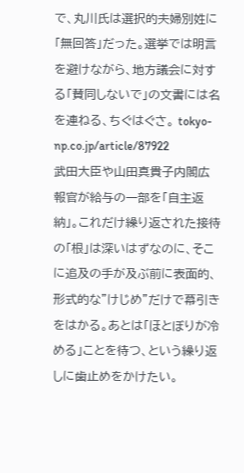で、丸川氏は選択的夫婦別姓に「無回答」だった。選挙では明言を避けながら、地方議会に対する「賛同しないで」の文書には名を連ねる、ちぐはぐさ。 tokyo-np.co.jp/article/87922
武田大臣や山田真貴子内閣広報官が給与の一部を「自主返納」。これだけ繰り返された接待の「根」は深いはずなのに、そこに追及の手が及ぶ前に表面的、形式的な”けじめ”だけで幕引きをはかる。あとは「ほとぼりが冷める」ことを待つ、という繰り返しに歯止めをかけたい。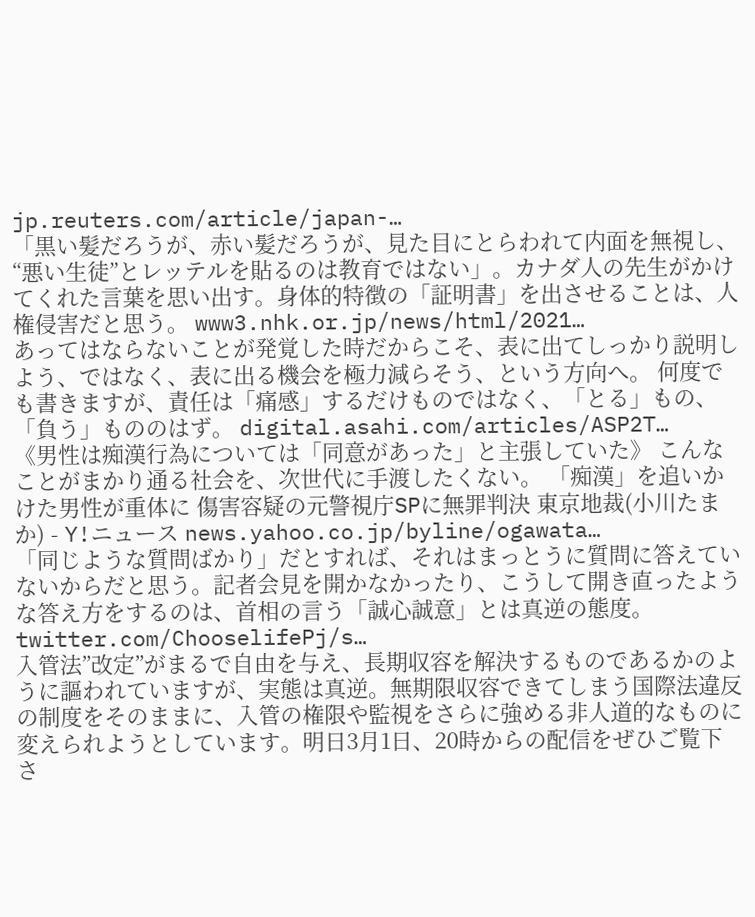jp.reuters.com/article/japan-…
「黒い髪だろうが、赤い髪だろうが、見た目にとらわれて内面を無視し、“悪い生徒”とレッテルを貼るのは教育ではない」。カナダ人の先生がかけてくれた言葉を思い出す。身体的特徴の「証明書」を出させることは、人権侵害だと思う。 www3.nhk.or.jp/news/html/2021…
あってはならないことが発覚した時だからこそ、表に出てしっかり説明しよう、ではなく、表に出る機会を極力減らそう、という方向へ。 何度でも書きますが、責任は「痛感」するだけものではなく、「とる」もの、「負う」もののはず。 digital.asahi.com/articles/ASP2T…
《男性は痴漢行為については「同意があった」と主張していた》 こんなことがまかり通る社会を、次世代に手渡したくない。 「痴漢」を追いかけた男性が重体に 傷害容疑の元警視庁SPに無罪判決 東京地裁(小川たまか) - Y!ニュース news.yahoo.co.jp/byline/ogawata…
「同じような質問ばかり」だとすれば、それはまっとうに質問に答えていないからだと思う。記者会見を開かなかったり、こうして開き直ったような答え方をするのは、首相の言う「誠心誠意」とは真逆の態度。 twitter.com/ChooselifePj/s…
入管法”改定”がまるで自由を与え、長期収容を解決するものであるかのように謳われていますが、実態は真逆。無期限収容できてしまう国際法違反の制度をそのままに、入管の権限や監視をさらに強める非人道的なものに変えられようとしています。明日3月1日、20時からの配信をぜひご覧下さ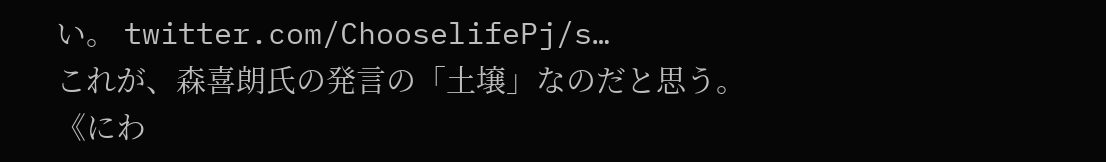い。 twitter.com/ChooselifePj/s…
これが、森喜朗氏の発言の「土壌」なのだと思う。 《にわ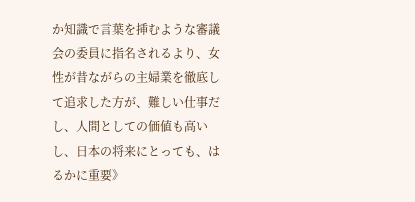か知識で言葉を挿むような審議会の委員に指名されるより、女性が昔ながらの主婦業を徹底して追求した方が、難しい仕事だし、人間としての価値も高いし、日本の将来にとっても、はるかに重要》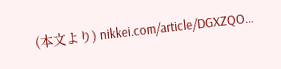(本文より) nikkei.com/article/DGXZQO…